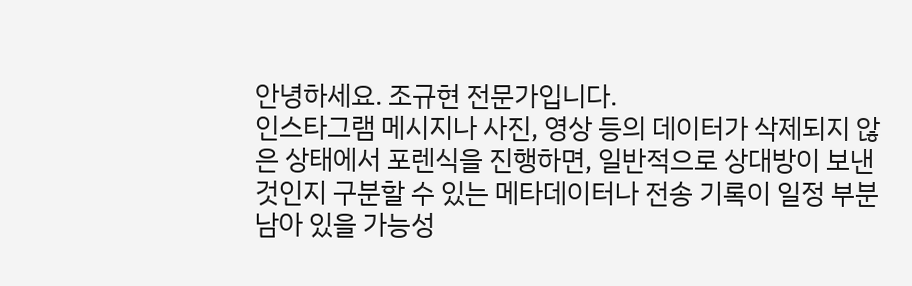안녕하세요. 조규현 전문가입니다.
인스타그램 메시지나 사진, 영상 등의 데이터가 삭제되지 않은 상태에서 포렌식을 진행하면, 일반적으로 상대방이 보낸 것인지 구분할 수 있는 메타데이터나 전송 기록이 일정 부분 남아 있을 가능성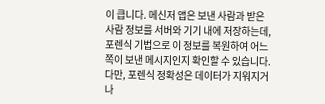이 큽니다. 메신저 앱은 보낸 사람과 받은 사람 정보를 서버와 기기 내에 저장하는데, 포렌식 기법으로 이 정보를 복원하여 어느 쪽이 보낸 메시지인지 확인할 수 있습니다. 다만, 포렌식 정확성은 데이터가 지워지거나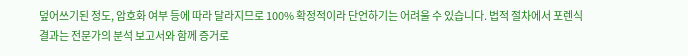덮어쓰기된 정도, 암호화 여부 등에 따라 달라지므로 100% 확정적이라 단언하기는 어려울 수 있습니다. 법적 절차에서 포렌식 결과는 전문가의 분석 보고서와 함께 증거로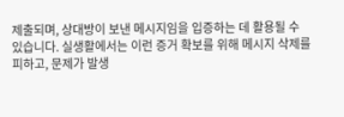제출되며, 상대방이 보낸 메시지임을 입증하는 데 활용될 수 있습니다. 실생활에서는 이런 증거 확보를 위해 메시지 삭제를 피하고, 문제가 발생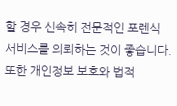할 경우 신속히 전문적인 포렌식 서비스를 의뢰하는 것이 좋습니다. 또한 개인정보 보호와 법적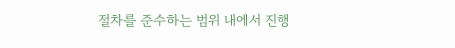절차를 준수하는 범위 내에서 진행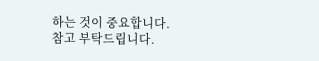하는 것이 중요합니다.
참고 부탁드립니다.